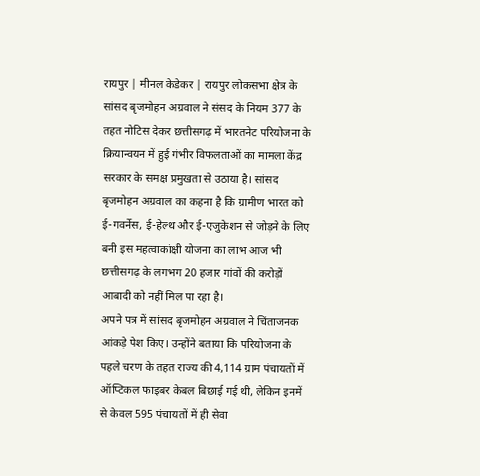रायपुर | मीनल केडेकर | रायपुर लोकसभा क्षेत्र के सांसद बृजमोहन अग्रवाल ने संसद के नियम 377 के तहत नोटिस देकर छत्तीसगढ़ में भारतनेट परियोजना के क्रियान्वयन में हुई गंभीर विफलताओं का मामला केंद्र सरकार के समक्ष प्रमुखता से उठाया है। सांसद बृजमोहन अग्रवाल का कहना है कि ग्रामीण भारत को ई-गवर्नेस, ई-हेल्थ और ई-एजुकेशन से जोड़ने के लिए बनी इस महत्वाकांक्षी योजना का लाभ आज भी छत्तीसगढ़ के लगभग 20 हजार गांवों की करोड़ों आबादी को नहीं मिल पा रहा है।
अपने पत्र में सांसद बृजमोहन अग्रवाल ने चिंताजनक आंकड़े पेश किए। उन्होंने बताया कि परियोजना के पहले चरण के तहत राज्य की 4,114 ग्राम पंचायतों में ऑप्टिकल फाइबर केबल बिछाई गई थी, लेकिन इनमें से केवल 595 पंचायतों में ही सेवा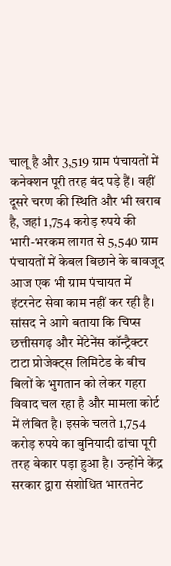चालू है और 3,519 ग्राम पंचायतों में कनेक्शन पूरी तरह बंद पड़े हैं। वहीं दूसरे चरण की स्थिति और भी खराब है, जहां 1,754 करोड़ रुपये की भारी-भरकम लागत से 5,540 ग्राम पंचायतों में केबल बिछाने के बावजूद आज एक भी ग्राम पंचायत में इंटरनेट सेवा काम नहीं कर रही है।
सांसद ने आगे बताया कि चिप्स छत्तीसगढ़ और मेंटेनेंस कॉन्ट्रैक्टर टाटा प्रोजेक्ट्स लिमिटेड के बीच बिलों के भुगतान को लेकर गहरा विवाद चल रहा है और मामला कोर्ट में लंबित है। इसके चलते 1,754 करोड़ रुपये का बुनियादी ढांचा पूरी तरह बेकार पड़ा हुआ है। उन्होंने केंद्र सरकार द्वारा संशोधित भारतनेट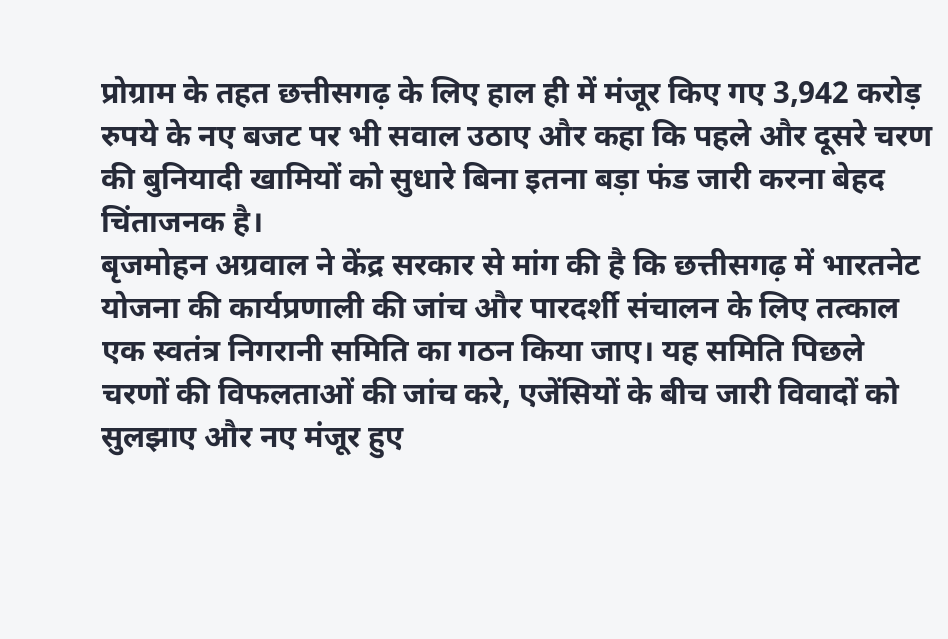प्रोग्राम के तहत छत्तीसगढ़ के लिए हाल ही में मंजूर किए गए 3,942 करोड़ रुपये के नए बजट पर भी सवाल उठाए और कहा कि पहले और दूसरे चरण की बुनियादी खामियों को सुधारे बिना इतना बड़ा फंड जारी करना बेहद चिंताजनक है।
बृजमोहन अग्रवाल ने केंद्र सरकार से मांग की है कि छत्तीसगढ़ में भारतनेट योजना की कार्यप्रणाली की जांच और पारदर्शी संचालन के लिए तत्काल एक स्वतंत्र निगरानी समिति का गठन किया जाए। यह समिति पिछले चरणों की विफलताओं की जांच करे, एजेंसियों के बीच जारी विवादों को सुलझाए और नए मंजूर हुए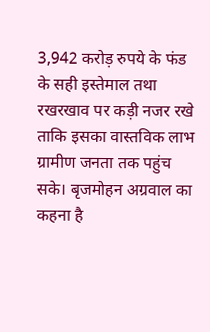3,942 करोड़ रुपये के फंड के सही इस्तेमाल तथा रखरखाव पर कड़ी नजर रखे ताकि इसका वास्तविक लाभ ग्रामीण जनता तक पहुंच सके। बृजमोहन अग्रवाल का कहना है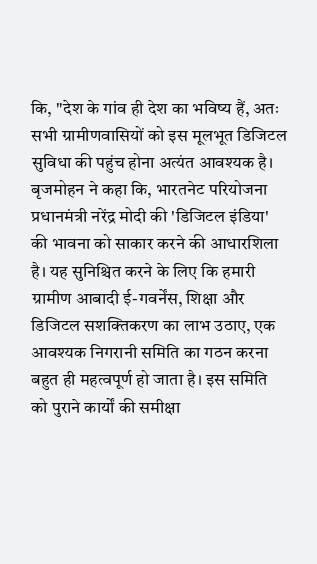कि, "देश के गांव ही देश का भविष्य हैं, अतः सभी ग्रामीणवासियों को इस मूलभूत डिजिटल सुविधा की पहुंच होना अत्यंत आवश्यक है।
बृजमोहन ने कहा कि, भारतनेट परियोजना प्रधानमंत्री नरेंद्र मोदी की 'डिजिटल इंडिया' की भावना को साकार करने की आधारशिला है। यह सुनिश्चित करने के लिए कि हमारी ग्रामीण आबादी ई-गवर्नेंस, शिक्षा और डिजिटल सशक्तिकरण का लाभ उठाए, एक आवश्यक निगरानी समिति का गठन करना बहुत ही महत्वपूर्ण हो जाता है। इस समिति को पुराने कार्यों की समीक्षा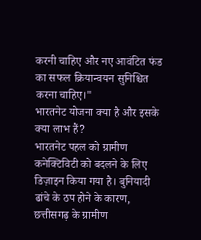करनी चाहिए और नए आवंटित फंड का सफल क्रियान्वयन सुनिश्चित करना चाहिए।"
भारतनेट योजना क्या है और इसके क्या लाभ हैं?
भारतनेट पहल को ग्रामीण कनेक्टिविटी को बदलने के लिए डिज़ाइन किया गया है। बुनियादी ढांचे के ठप होने के कारण, छत्तीसगढ़ के ग्रामीण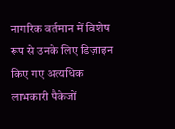नागरिक वर्तमान में विशेष रूप से उनके लिए डिज़ाइन किए गए अत्यधिक लाभकारी पैकेजों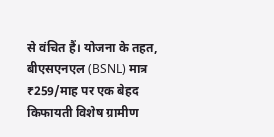से वंचित हैं। योजना के तहत, बीएसएनएल (BSNL) मात्र ₹259/माह पर एक बेहद किफायती विशेष ग्रामीण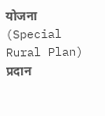योजना (Special Rural Plan) प्रदान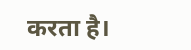करता है।